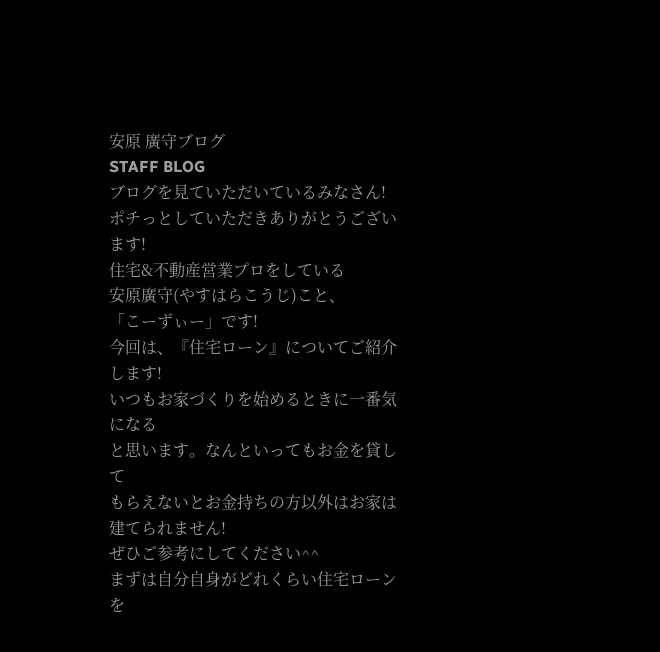安原 廣守ブログ
STAFF BLOG
ブログを見ていただいているみなさん!
ポチっとしていただきありがとうございます!
住宅&不動産営業プロをしている
安原廣守(やすはらこうじ)こと、
「こーずぃー」です!
今回は、『住宅ローン』についてご紹介します!
いつもお家づくりを始めるときに一番気になる
と思います。なんといってもお金を貸して
もらえないとお金持ちの方以外はお家は
建てられません!
ぜひご参考にしてください^^
まずは自分自身がどれくらい住宅ローンを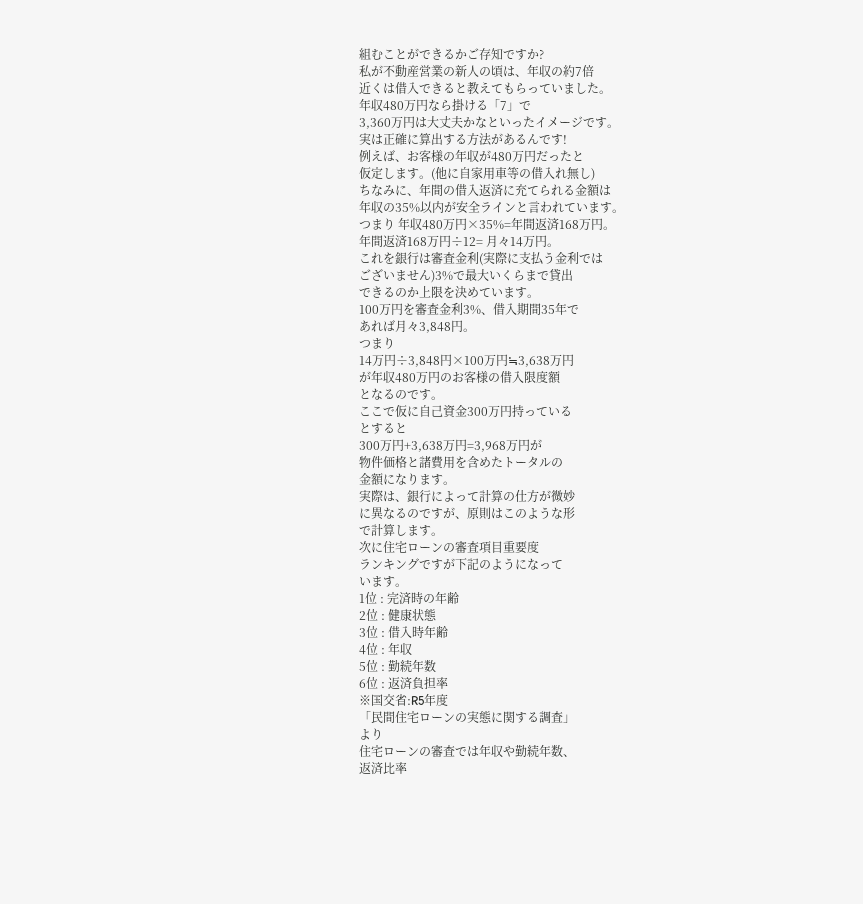組むことができるかご存知ですか?
私が不動産営業の新人の頃は、年収の約7倍
近くは借入できると教えてもらっていました。
年収480万円なら掛ける「7」で
3,360万円は大丈夫かなといったイメージです。
実は正確に算出する方法があるんです!
例えば、お客様の年収が480万円だったと
仮定します。(他に自家用車等の借入れ無し)
ちなみに、年間の借入返済に充てられる金額は
年収の35%以内が安全ラインと言われています。
つまり 年収480万円×35%=年間返済168万円。
年間返済168万円÷12= 月々14万円。
これを銀行は審査金利(実際に支払う金利では
ございません)3%で最大いくらまで貸出
できるのか上限を決めています。
100万円を審査金利3%、借入期間35年で
あれば月々3,848円。
つまり
14万円÷3,848円×100万円≒3,638万円
が年収480万円のお客様の借入限度額
となるのです。
ここで仮に自己資金300万円持っている
とすると
300万円+3,638万円=3,968万円が
物件価格と諸費用を含めたトータルの
金額になります。
実際は、銀行によって計算の仕方が微妙
に異なるのですが、原則はこのような形
で計算します。
次に住宅ローンの審査項目重要度
ランキングですが下記のようになって
います。
1位 : 完済時の年齢
2位 : 健康状態
3位 : 借入時年齢
4位 : 年収
5位 : 勤続年数
6位 : 返済負担率
※国交省:R5年度
「民間住宅ローンの実態に関する調査」
より
住宅ローンの審査では年収や勤続年数、
返済比率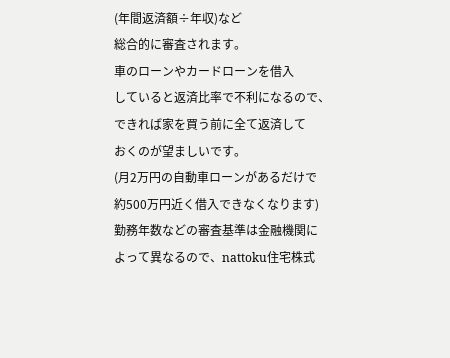(年間返済額÷年収)など
総合的に審査されます。
車のローンやカードローンを借入
していると返済比率で不利になるので、
できれば家を買う前に全て返済して
おくのが望ましいです。
(月2万円の自動車ローンがあるだけで
約500万円近く借入できなくなります)
勤務年数などの審査基準は金融機関に
よって異なるので、nattoku住宅株式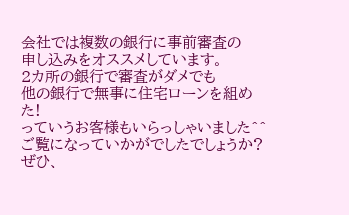会社では複数の銀行に事前審査の
申し込みをオススメしています。
2カ所の銀行で審査がダメでも
他の銀行で無事に住宅ローンを組めた!
っていうお客様もいらっしゃいました^^
ご覧になっていかがでしたでしょうか?
ぜひ、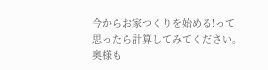今からお家つくりを始める!って
思ったら計算してみてください。
奥様も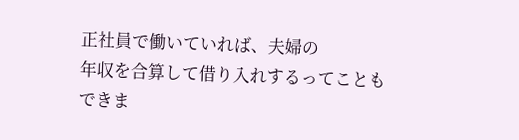正社員で働いていれば、夫婦の
年収を合算して借り入れするってことも
できま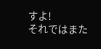すよ!
それではまた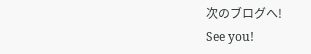次のブログへ!
See you!